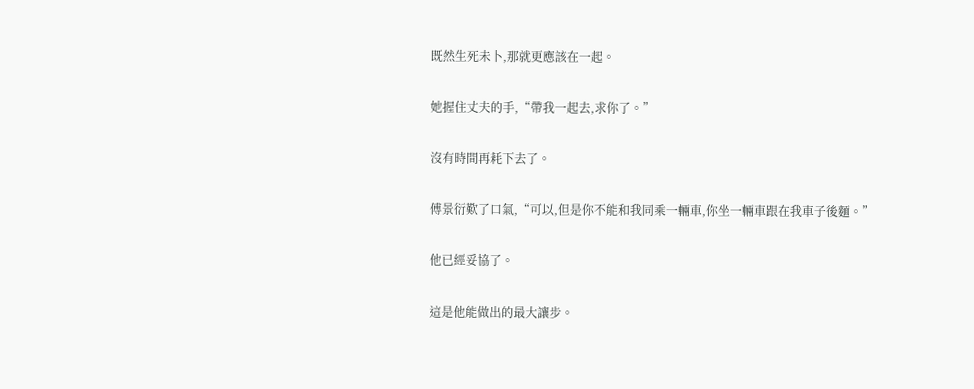既然生死未卜,那就更應該在一起。

她握住丈夫的手,“帶我一起去,求你了。”

沒有時間再耗下去了。

傅景衍歎了口氣,“可以,但是你不能和我同乘一輛車,你坐一輛車跟在我車子後麵。”

他已經妥協了。

這是他能做出的最大讓步。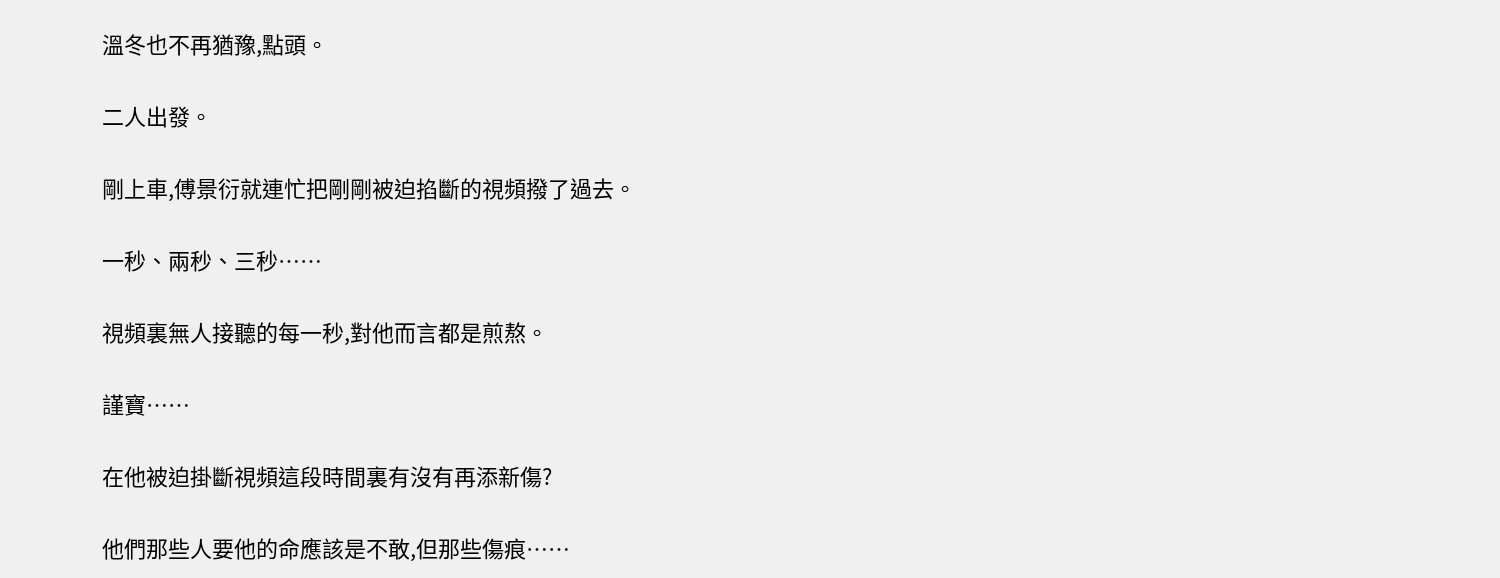溫冬也不再猶豫,點頭。

二人出發。

剛上車,傅景衍就連忙把剛剛被迫掐斷的視頻撥了過去。

一秒、兩秒、三秒……

視頻裏無人接聽的每一秒,對他而言都是煎熬。

謹寶……

在他被迫掛斷視頻這段時間裏有沒有再添新傷?

他們那些人要他的命應該是不敢,但那些傷痕……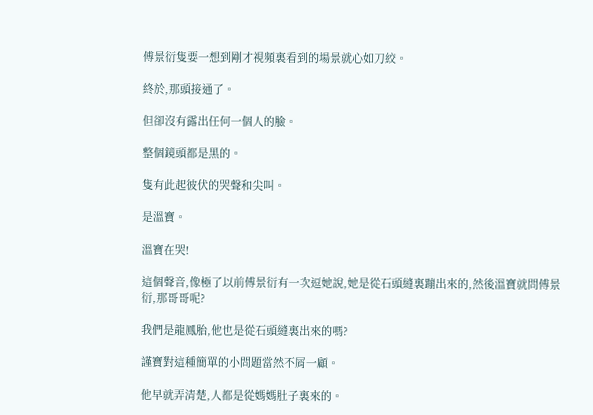傅景衍隻要一想到剛才視頻裏看到的場景就心如刀絞。

終於,那頭接通了。

但卻沒有露出任何一個人的臉。

整個鏡頭都是黑的。

隻有此起彼伏的哭聲和尖叫。

是溫寶。

溫寶在哭!

這個聲音,像極了以前傅景衍有一次逗她說,她是從石頭縫裏蹦出來的,然後溫寶就問傅景衍,那哥哥呢?

我們是龍鳳胎,他也是從石頭縫裏出來的嗎?

謹寶對這種簡單的小問題當然不屑一顧。

他早就弄清楚,人都是從媽媽肚子裏來的。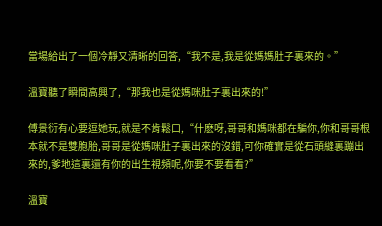當場給出了一個冷靜又清晰的回答,“我不是,我是從媽媽肚子裏來的。”

溫寶聽了瞬間高興了,“那我也是從媽咪肚子裏出來的!”

傅景衍有心要逗她玩,就是不肯鬆口,“什麽呀,哥哥和媽咪都在騙你,你和哥哥根本就不是雙胞胎,哥哥是從媽咪肚子裏出來的沒錯,可你確實是從石頭縫裏蹦出來的,爹地這裏還有你的出生視頻呢,你要不要看看?”

溫寶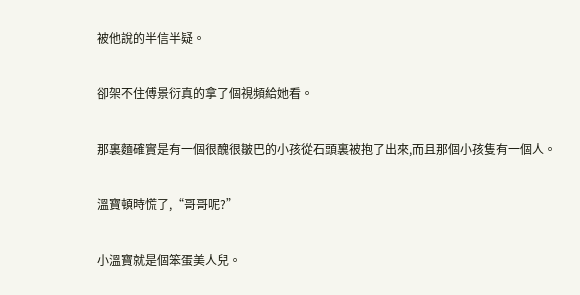被他說的半信半疑。

卻架不住傅景衍真的拿了個視頻給她看。

那裏麵確實是有一個很醜很皺巴的小孩從石頭裏被抱了出來,而且那個小孩隻有一個人。

溫寶頓時慌了,“哥哥呢?”

小溫寶就是個笨蛋美人兒。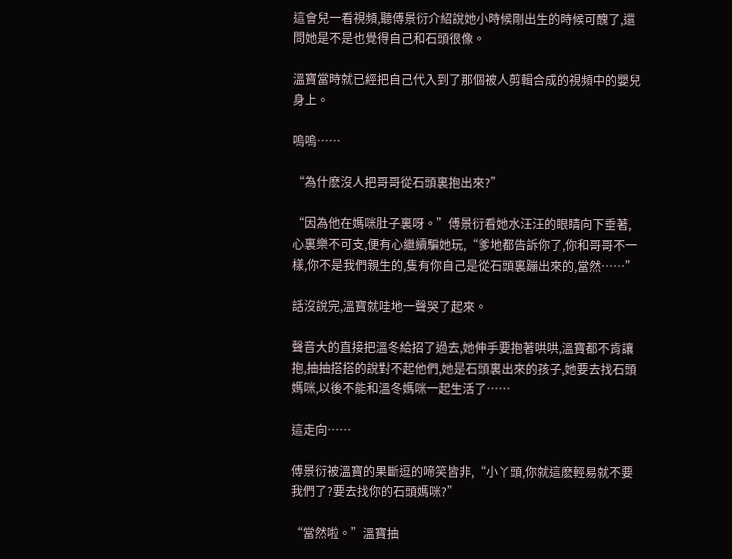這會兒一看視頻,聽傅景衍介紹說她小時候剛出生的時候可醜了,還問她是不是也覺得自己和石頭很像。

溫寶當時就已經把自己代入到了那個被人剪輯合成的視頻中的嬰兒身上。

嗚嗚……

“為什麽沒人把哥哥從石頭裏抱出來?”

“因為他在媽咪肚子裏呀。”傅景衍看她水汪汪的眼睛向下垂著,心裏樂不可支,便有心繼續騙她玩,“爹地都告訴你了,你和哥哥不一樣,你不是我們親生的,隻有你自己是從石頭裏蹦出來的,當然……”

話沒說完,溫寶就哇地一聲哭了起來。

聲音大的直接把溫冬給招了過去,她伸手要抱著哄哄,溫寶都不肯讓抱,抽抽搭搭的說對不起他們,她是石頭裏出來的孩子,她要去找石頭媽咪,以後不能和溫冬媽咪一起生活了……

這走向……

傅景衍被溫寶的果斷逗的啼笑皆非,“小丫頭,你就這麽輕易就不要我們了?要去找你的石頭媽咪?”

“當然啦。”溫寶抽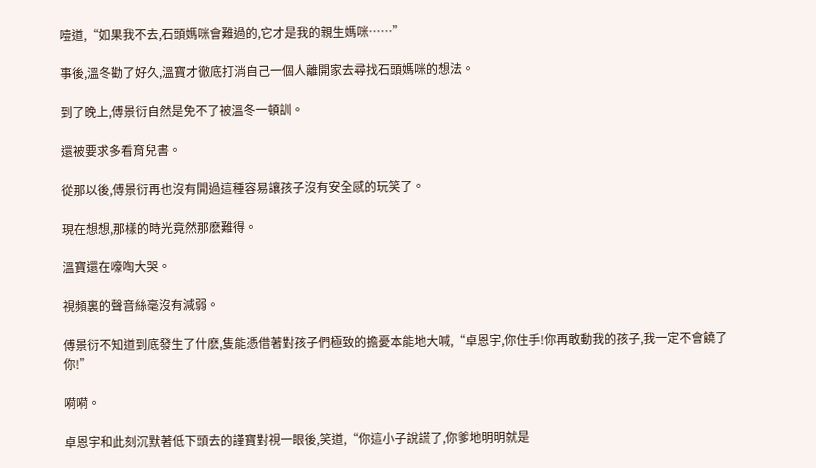噎道,“如果我不去,石頭媽咪會難過的,它才是我的親生媽咪……”

事後,溫冬勸了好久,溫寶才徹底打消自己一個人離開家去尋找石頭媽咪的想法。

到了晚上,傅景衍自然是免不了被溫冬一頓訓。

還被要求多看育兒書。

從那以後,傅景衍再也沒有開過這種容易讓孩子沒有安全感的玩笑了。

現在想想,那樣的時光竟然那麽難得。

溫寶還在嚎啕大哭。

視頻裏的聲音絲毫沒有減弱。

傅景衍不知道到底發生了什麽,隻能憑借著對孩子們極致的擔憂本能地大喊,“卓恩宇,你住手!你再敢動我的孩子,我一定不會饒了你!”

嗬嗬。

卓恩宇和此刻沉默著低下頭去的謹寶對視一眼後,笑道,“你這小子說謊了,你爹地明明就是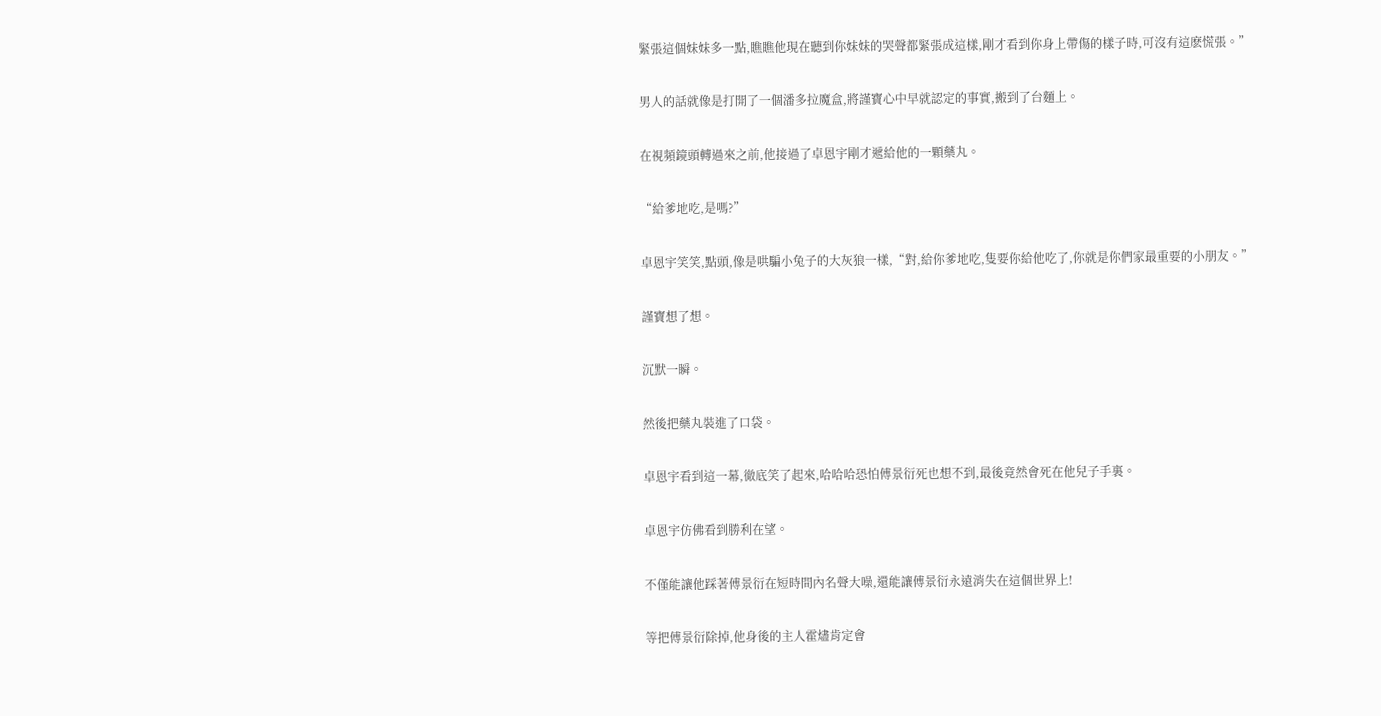緊張這個妹妹多一點,瞧瞧他現在聽到你妹妹的哭聲都緊張成這樣,剛才看到你身上帶傷的樣子時,可沒有這麽慌張。”

男人的話就像是打開了一個潘多拉魔盒,將謹寶心中早就認定的事實,搬到了台麵上。

在視頻鏡頭轉過來之前,他接過了卓恩宇剛才遞給他的一顆藥丸。

“給爹地吃,是嗎?”

卓恩宇笑笑,點頭,像是哄騙小兔子的大灰狼一樣,“對,給你爹地吃,隻要你給他吃了,你就是你們家最重要的小朋友。”

謹寶想了想。

沉默一瞬。

然後把藥丸裝進了口袋。

卓恩宇看到這一幕,徹底笑了起來,哈哈哈恐怕傅景衍死也想不到,最後竟然會死在他兒子手裏。

卓恩宇仿佛看到勝利在望。

不僅能讓他踩著傅景衍在短時間內名聲大噪,還能讓傅景衍永遠消失在這個世界上!

等把傅景衍除掉,他身後的主人霍燼肯定會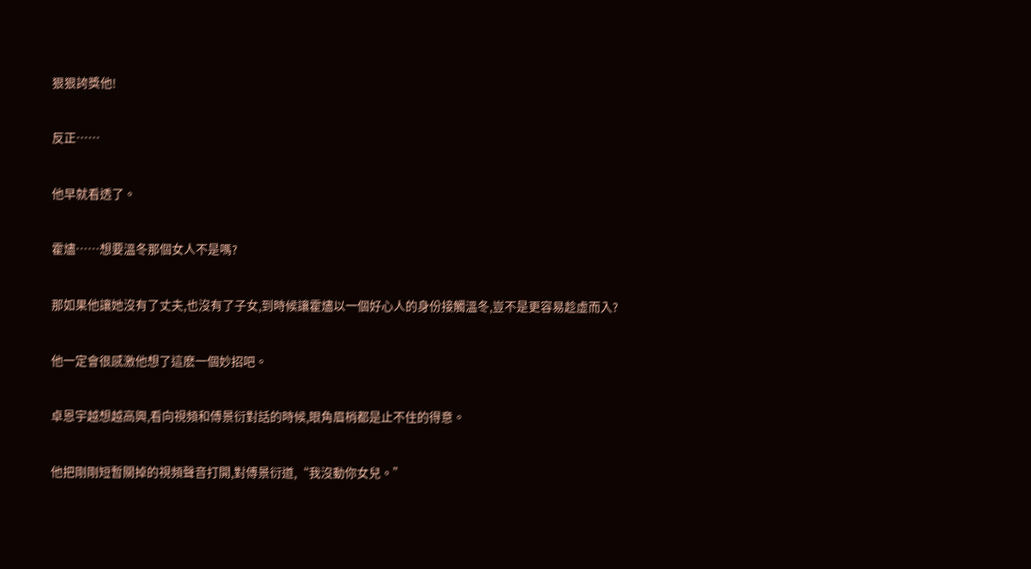狠狠誇獎他!

反正……

他早就看透了。

霍燼……想要溫冬那個女人不是嗎?

那如果他讓她沒有了丈夫,也沒有了子女,到時候讓霍燼以一個好心人的身份接觸溫冬,豈不是更容易趁虛而入?

他一定會很感激他想了這麽一個妙招吧。

卓恩宇越想越高興,看向視頻和傅景衍對話的時候,眼角眉梢都是止不住的得意。

他把剛剛短暫關掉的視頻聲音打開,對傅景衍道,“我沒動你女兒。”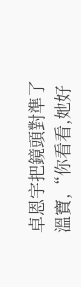卓恩宇把鏡頭對準了溫寶,“你看看,她好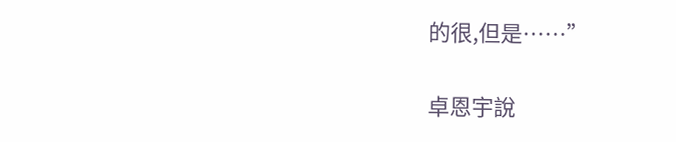的很,但是……”

卓恩宇說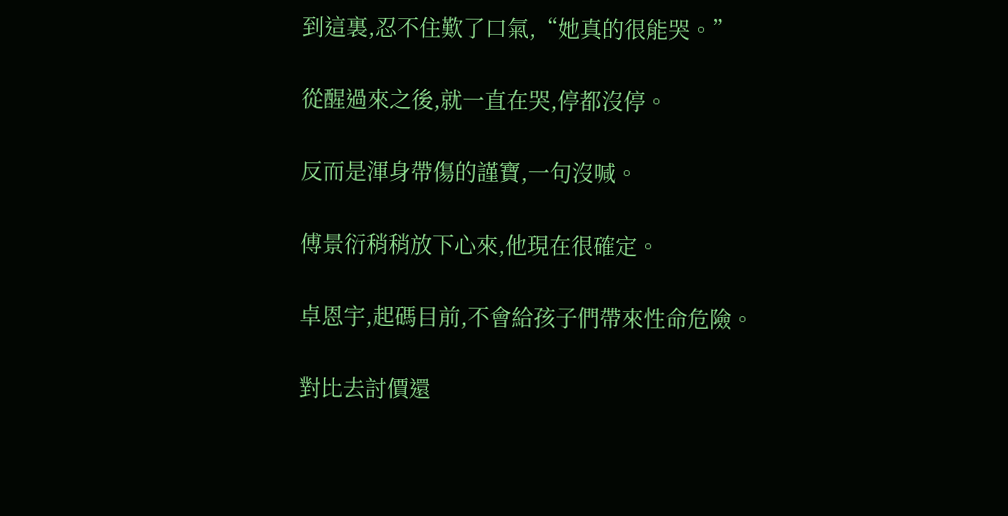到這裏,忍不住歎了口氣,“她真的很能哭。”

從醒過來之後,就一直在哭,停都沒停。

反而是渾身帶傷的謹寶,一句沒喊。

傅景衍稍稍放下心來,他現在很確定。

卓恩宇,起碼目前,不會給孩子們帶來性命危險。

對比去討價還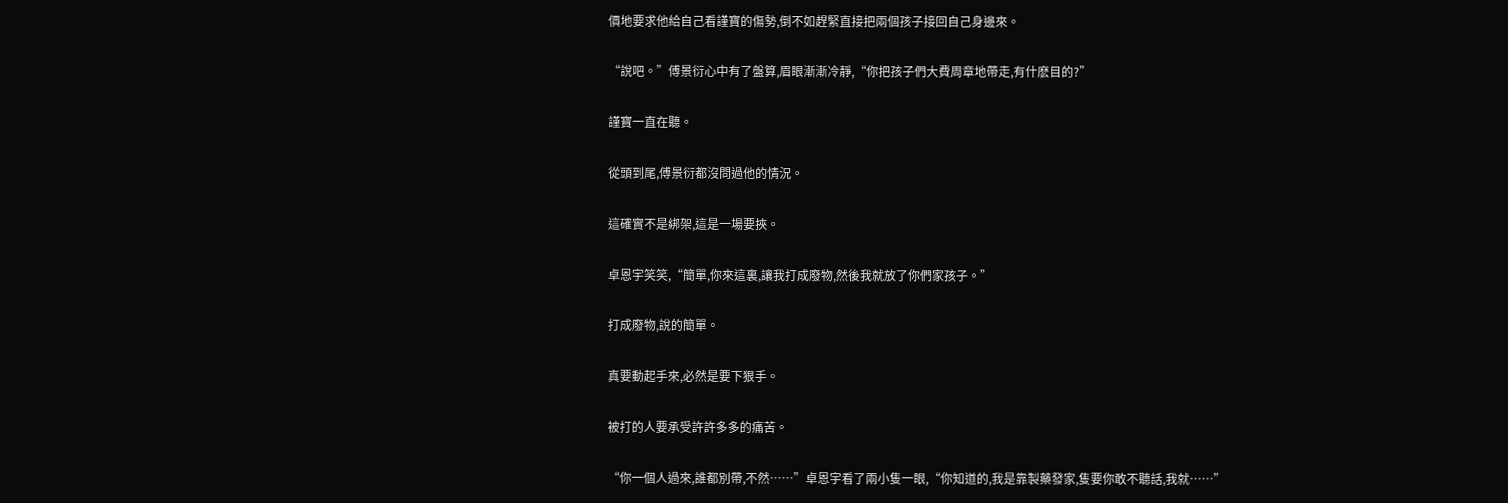價地要求他給自己看謹寶的傷勢,倒不如趕緊直接把兩個孩子接回自己身邊來。

“說吧。”傅景衍心中有了盤算,眉眼漸漸冷靜,“你把孩子們大費周章地帶走,有什麽目的?”

謹寶一直在聽。

從頭到尾,傅景衍都沒問過他的情況。

這確實不是綁架,這是一場要挾。

卓恩宇笑笑,“簡單,你來這裏,讓我打成廢物,然後我就放了你們家孩子。”

打成廢物,說的簡單。

真要動起手來,必然是要下狠手。

被打的人要承受許許多多的痛苦。

“你一個人過來,誰都別帶,不然……”卓恩宇看了兩小隻一眼,“你知道的,我是靠製藥發家,隻要你敢不聽話,我就……”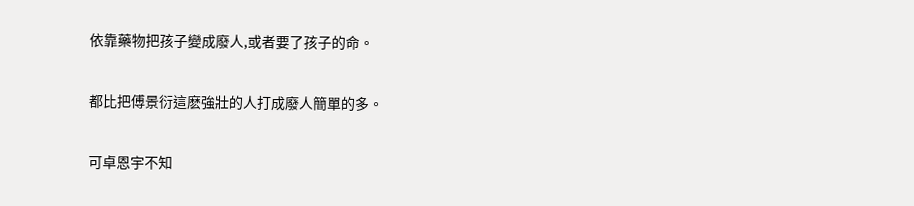依靠藥物把孩子變成廢人,或者要了孩子的命。

都比把傅景衍這麽強壯的人打成廢人簡單的多。

可卓恩宇不知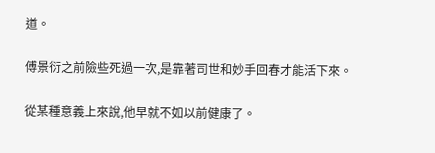道。

傅景衍之前險些死過一次,是靠著司世和妙手回春才能活下來。

從某種意義上來說,他早就不如以前健康了。